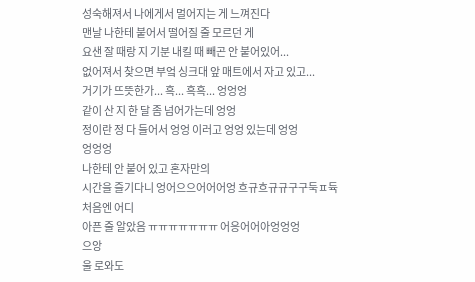성숙해져서 나에게서 멀어지는 게 느껴진다
맨날 나한테 붙어서 떨어질 줄 모르던 게
요샌 잘 때랑 지 기분 내킬 때 빼곤 안 붙어있어...
없어져서 찾으면 부엌 싱크대 앞 매트에서 자고 있고...
거기가 뜨뜻한가... 흑... 흑흑... 엉엉엉
같이 산 지 한 달 좀 넘어가는데 엉엉
정이란 정 다 들어서 엉엉 이러고 엉엉 있는데 엉엉
엉엉엉
나한테 안 붙어 있고 혼자만의
시간을 즐기다니 엉어으으어어어엉 흐규흐규규구구둑ㅍ듁
처음엔 어디
아픈 줄 알았음 ㅠㅠㅠㅠㅠㅠㅠ 어응어어아엉엉엉
으앙
울 로와도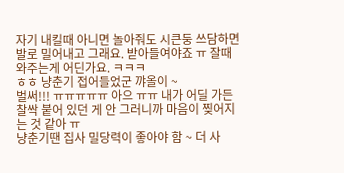자기 내킬때 아니면 놀아줘도 시큰둥 쓰담하면 발로 밀어내고 그래요. 받아들여야죠 ㅠ 잘때 와주는게 어딘가요. ㅋㅋㅋ
ㅎㅎ 냥춘기 접어들었군 꺄올이 ~
벌써!!! ㅠㅠㅠㅠㅠ 아으 ㅠㅠ 내가 어딜 가든 찰싹 붙어 있던 게 안 그러니까 마음이 찢어지는 것 같아 ㅠ
냥춘기땐 집사 밀당력이 좋아야 함 ~ 더 사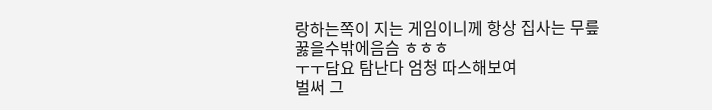랑하는쪽이 지는 게임이니께 항상 집사는 무릎꿇을수밖에음슴 ㅎㅎㅎ
ㅜㅜ담요 탐난다 엄청 따스해보여
벌써 그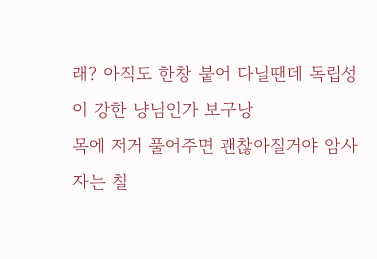래? 아직도 한창 붙어 다닐땐데 독립성이 강한 냥님인가 보구낭
목에 저거 풀어주면 괜찮아질거야 암사자는 칠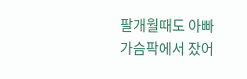팔개월때도 아빠 가슴팍에서 잤어